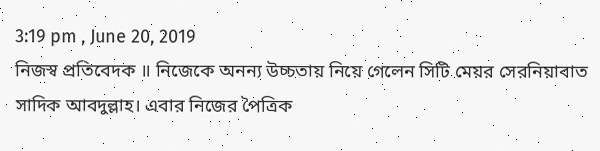3:19 pm , June 20, 2019
নিজস্ব প্রতিবেদক ॥ নিজেকে অনন্য উচ্চতায় নিয়ে গেলেন সিটি মেয়র সেরনিয়াবাত সাদিক আবদুল্লাহ। এবার নিজের পৈত্রিক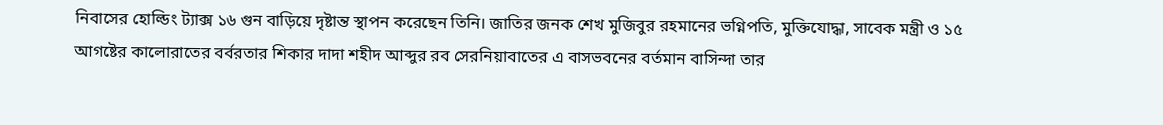নিবাসের হোল্ডিং ট্যাক্স ১৬ গুন বাড়িয়ে দৃষ্টান্ত স্থাপন করেছেন তিনি। জাতির জনক শেখ মুজিবুর রহমানের ভগ্নিপতি, মুক্তিযোদ্ধা, সাবেক মন্ত্রী ও ১৫ আগষ্টের কালোরাতের বর্বরতার শিকার দাদা শহীদ আব্দুর রব সেরনিয়াবাতের এ বাসভবনের বর্তমান বাসিন্দা তার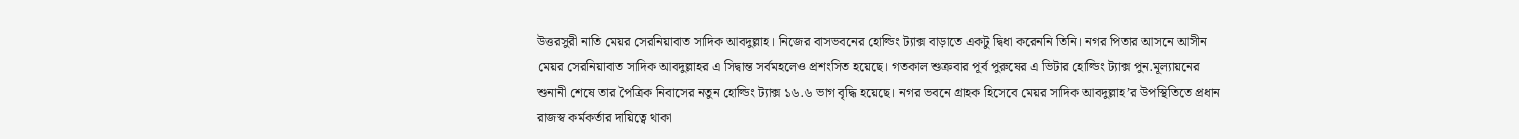উত্তরসুরী নাতি মেয়র সেরনিয়াবাত সাদিক আবদুল্লাহ। নিজের বাসভবনের হোল্ডিং ট্যাক্স বাড়াতে একটু দ্বিধা করেননি তিনি। নগর পিতার আসনে আসীন মেয়র সেরনিয়াবাত সাদিক আবদুল্লাহর এ সিদ্বান্ত সর্বমহলেও প্রশংসিত হয়েছে। গতকাল শুক্রবার পূর্ব পুরুষের এ ভিটার হোল্ডিং ট্যাক্স পুন.মূল্যায়নের শুনানী শেষে তার পৈত্রিক নিবাসের নতুন হোল্ডিং ট্যাক্স ১৬.৬ ভাগ বৃদ্ধি হয়েছে। নগর ভবনে গ্রাহক হিসেবে মেয়র সাদিক আবদুল্লাহ’র উপস্থিতিতে প্রধান রাজস্ব কর্মকর্তার দায়িত্বে থাকা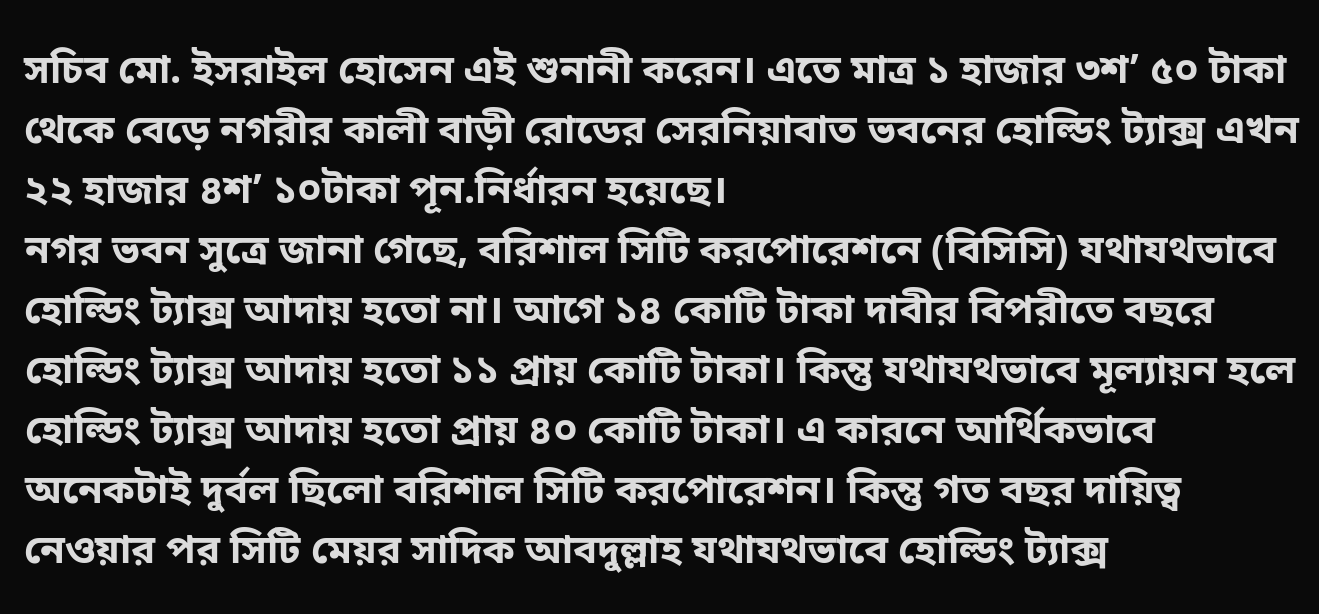সচিব মো. ইসরাইল হোসেন এই শুনানী করেন। এতে মাত্র ১ হাজার ৩শ’ ৫০ টাকা থেকে বেড়ে নগরীর কালী বাড়ী রোডের সেরনিয়াবাত ভবনের হোল্ডিং ট্যাক্স এখন ২২ হাজার ৪শ’ ১০টাকা পূন.নির্ধারন হয়েছে।
নগর ভবন সুত্রে জানা গেছে, বরিশাল সিটি করপোরেশনে (বিসিসি) যথাযথভাবে হোল্ডিং ট্যাক্স আদায় হতো না। আগে ১৪ কোটি টাকা দাবীর বিপরীতে বছরে হোল্ডিং ট্যাক্স আদায় হতো ১১ প্রায় কোটি টাকা। কিন্তু যথাযথভাবে মূল্যায়ন হলে হোল্ডিং ট্যাক্স আদায় হতো প্রায় ৪০ কোটি টাকা। এ কারনে আর্থিকভাবে অনেকটাই দুর্বল ছিলো বরিশাল সিটি করপোরেশন। কিন্তু গত বছর দায়িত্ব নেওয়ার পর সিটি মেয়র সাদিক আবদুল্লাহ যথাযথভাবে হোল্ডিং ট্যাক্স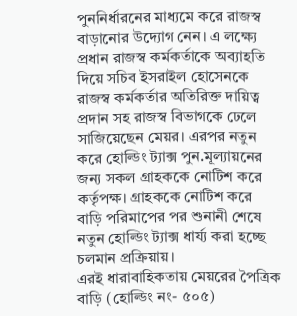পুননির্ধারনের মাধ্যমে করে রাজস্ব বাড়ানোর উদ্যোগ নেন। এ লক্ষ্যে প্রধান রাজস্ব কর্মকর্তাকে অব্যাহতি দিয়ে সচিব ইসরাইল হোসেনকে রাজস্ব কর্মকর্তার অতিরিক্ত দায়িত্ব প্রদান সহ রাজস্ব বিভাগকে ঢেলে সাজিয়েছেন মেয়র। এরপর নতুন করে হোল্ডিং ট্যাক্স পুন.মূল্যায়নের জন্য সকল গ্রাহককে নোটিশ করে কর্তৃপক্ষ। গ্রাহককে নোটিশ করে বাড়ি পরিমাপের পর শুনানী শেষে নতুন হোল্ডিং ট্যাক্স ধার্য্য করা হচ্ছে চলমান প্রক্রিয়ায়।
এরই ধারাবাহিকতায় মেয়রের পৈত্রিক বাড়ি (হোল্ডিং নং- ৫০৫)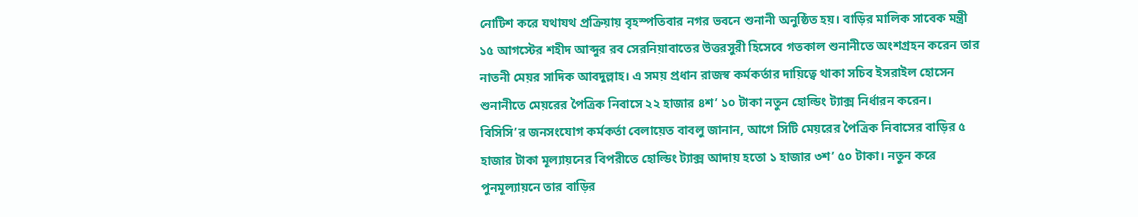নোটিশ করে যথাযথ প্রক্রিয়ায় বৃহস্পতিবার নগর ভবনে শুনানী অনুষ্ঠিত হয়। বাড়ির মালিক সাবেক মন্ত্রী ১৫ আগস্টের শহীদ আব্দুর রব সেরনিয়াবাতের উত্তরসুরী হিসেবে গতকাল শুনানীতে অংশগ্রহন করেন তার নাতনী মেয়র সাদিক আবদুল্লাহ। এ সময় প্রধান রাজস্ব কর্মকর্তার দায়িত্বে থাকা সচিব ইসরাইল হোসেন শুনানীতে মেয়রের পৈত্রিক নিবাসে ২২ হাজার ৪শ’ ১০ টাকা নতুন হোল্ডিং ট্যাক্স নির্ধারন করেন।
বিসিসি’র জনসংযোগ কর্মকর্তা বেলায়েত বাবলু জানান, আগে সিটি মেয়রের পৈত্রিক নিবাসের বাড়ির ৫ হাজার টাকা মূল্যায়নের বিপরীতে হোল্ডিং ট্যাক্স আদায় হতো ১ হাজার ৩শ’ ৫০ টাকা। নতুন করে পুনমূল্যায়নে তার বাড়ির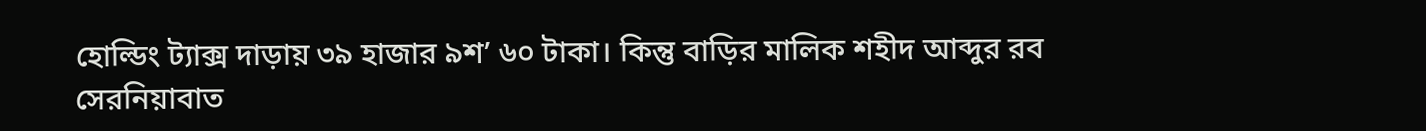হোল্ডিং ট্যাক্স দাড়ায় ৩৯ হাজার ৯শ’ ৬০ টাকা। কিন্তু বাড়ির মালিক শহীদ আব্দুর রব সেরনিয়াবাত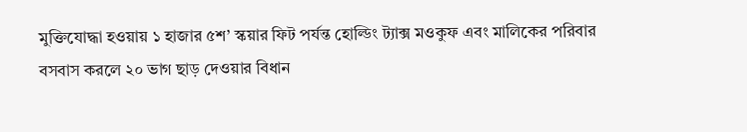মুক্তিযোদ্ধা হওয়ায় ১ হাজার ৫শ’ স্কয়ার ফিট পর্যন্ত হোল্ডিং ট্যাক্স মওকুফ এবং মালিকের পরিবার বসবাস করলে ২০ ভাগ ছাড় দেওয়ার বিধান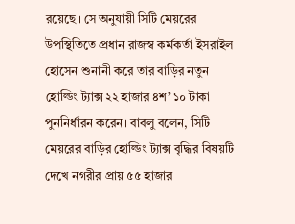রয়েছে। সে অনুযায়ী সিটি মেয়রের উপস্থিতিতে প্রধান রাজস্ব কর্মকর্তা ইসরাইল হোসেন শুনানী করে তার বাড়ির নতুন হোল্ডিং ট্যাক্স ২২ হাজার ৪শ’ ১০ টাকা পুননির্ধারন করেন। বাবলু বলেন, সিটি মেয়রের বাড়ির হোল্ডিং ট্যাক্স বৃদ্ধির বিষয়টি দেখে নগরীর প্রায় ৫৫ হাজার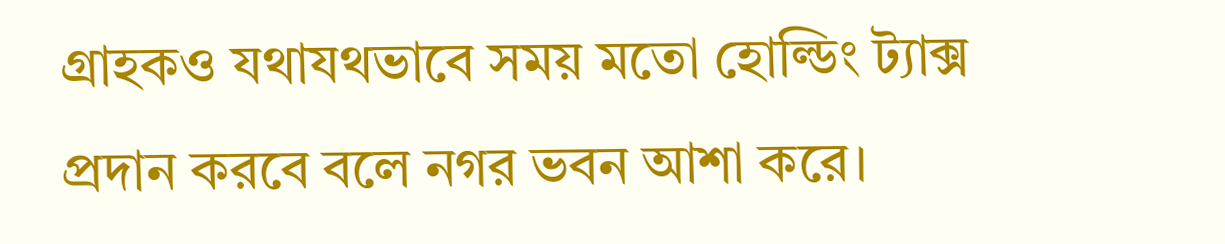গ্রাহকও যথাযথভাবে সময় মতো হোল্ডিং ট্যাক্স প্রদান করবে বলে নগর ভবন আশা করে।